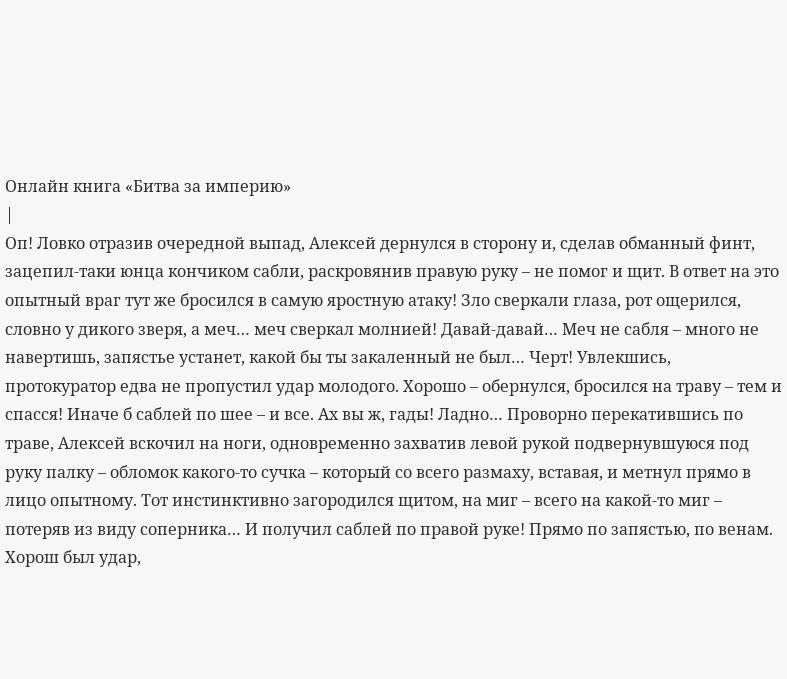Онлайн книга «Битва за империю»
|
Оп! Ловко отразив очередной выпад, Алексей дернулся в сторону и, сделав обманный финт, зацепил-таки юнца кончиком сабли, раскровянив правую руку – не помог и щит. В ответ на это опытный враг тут же бросился в самую яростную атаку! Зло сверкали глаза, рот ощерился, словно у дикого зверя, а меч… меч сверкал молнией! Давай-давай… Меч не сабля – много не навертишь, запястье устанет, какой бы ты закаленный не был… Черт! Увлекшись, протокуратор едва не пропустил удар молодого. Хорошо – обернулся, бросился на траву – тем и спасся! Иначе б саблей по шее – и все. Ах вы ж, гады! Ладно… Проворно перекатившись по траве, Алексей вскочил на ноги, одновременно захватив левой рукой подвернувшуюся под руку палку – обломок какого-то сучка – который со всего размаху, вставая, и метнул прямо в лицо опытному. Тот инстинктивно загородился щитом, на миг – всего на какой-то миг – потеряв из виду соперника… И получил саблей по правой руке! Прямо по запястью, по венам. Хорош был удар,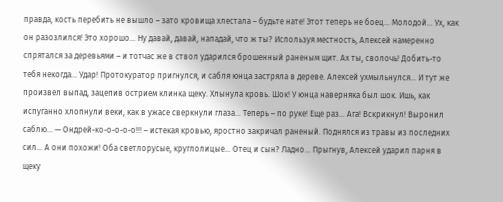правда, кость перебить не вышло – зато кровища хлестала – будьте нате! Этот теперь не боец… Молодой… Ух, как он разозлился! Это хорошо… Ну давай, давай, нападай, что ж ты? Используя местность, Алексей намеренно спрятался за деревьями – и тотчас же в ствол ударился брошенный раненым щит. Ах ты, сволочь! Добить-то тебя некогда… Удар! Протокуратор пригнулся, и сабля юнца застряла в дереве. Алексей ухмыльнулся… И тут же произвел выпад, зацепив острием клинка щеку. Хлынула кровь. Шок! У юнца наверняка был шок. Ишь, как испуганно хлопнули веки, как в ужасе сверкнули глаза… Теперь – по руке! Еще раз… Ага! Вскрикнул! Выронил саблю… — Ондрей-ко-о-о-о-о!!! – истекая кровью, яростно закричал раненый. Поднялся из травы из последних сил… А они похожи! Оба светлорусые, круглолицые… Отец и сын? Ладно… Прыгнув, Алексей ударил парня в щеку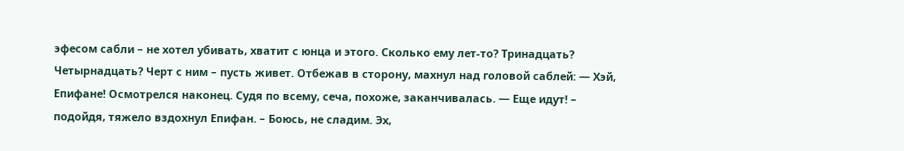эфесом сабли – не хотел убивать, хватит с юнца и этого. Сколько ему лет-то? Тринадцать? Четырнадцать? Черт с ним – пусть живет. Отбежав в сторону, махнул над головой саблей: — Хэй, Епифане! Осмотрелся наконец. Судя по всему, сеча, похоже, заканчивалась. — Еще идут! – подойдя, тяжело вздохнул Епифан. – Боюсь, не сладим. Эх,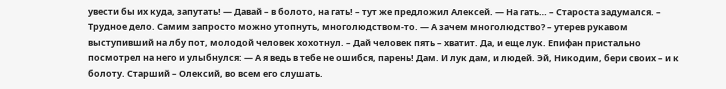увести бы их куда, запутать! — Давай – в болото, на гать! – тут же предложил Алексей. — На гать… – Староста задумался. – Трудное дело. Самим запросто можно утопнуть, многолюдством-то. — А зачем многолюдство? – утерев рукавом выступивший на лбу пот, молодой человек хохотнул. – Дай человек пять – хватит. Да, и еще лук. Епифан пристально посмотрел на него и улыбнулся: — А я ведь в тебе не ошибся, парень! Дам. И лук дам, и людей. Эй, Никодим, бери своих – и к болоту. Старший – Олексий, во всем его слушать.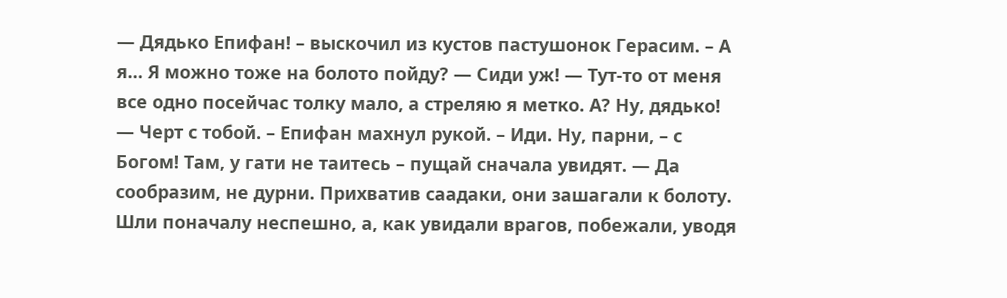— Дядько Епифан! – выскочил из кустов пастушонок Герасим. – А я… Я можно тоже на болото пойду? — Сиди уж! — Тут-то от меня все одно посейчас толку мало, а стреляю я метко. А? Ну, дядько! — Черт с тобой. – Епифан махнул рукой. – Иди. Ну, парни, – с Богом! Там, у гати не таитесь – пущай сначала увидят. — Да сообразим, не дурни. Прихватив саадаки, они зашагали к болоту. Шли поначалу неспешно, а, как увидали врагов, побежали, уводя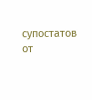супостатов от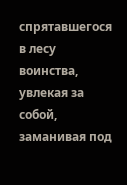спрятавшегося в лесу воинства, увлекая за собой, заманивая под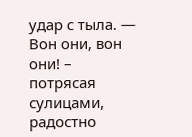удар с тыла. — Вон они, вон они! – потрясая сулицами, радостно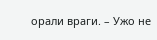орали враги. – Ужо не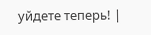уйдете теперь! |